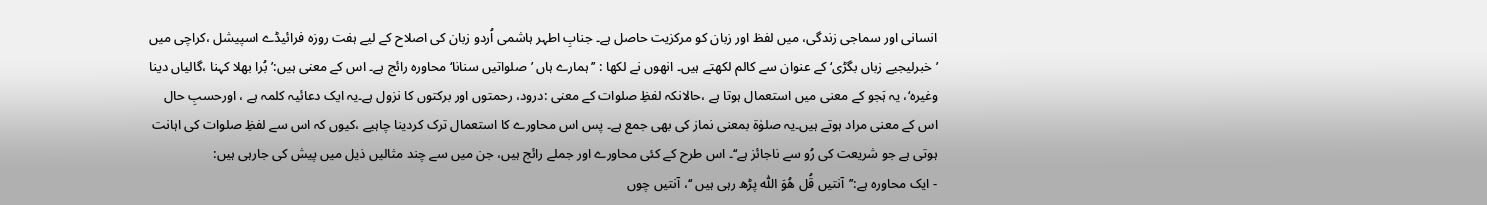انسانی اور سماجی زندگی، میں لفظ اور زبان کو مرکزیت حاصل ہے۔ جنابِ اطہر ہاشمی اُردو زبان کی اصلاح کے لیے ہفت روزہ فرائیڈے اسپیشل ،کراچی میں ’خبرلیجیے زباں بگڑی‘ کے عنوان سے کالم لکھتے ہیں۔ انھوں نے لکھا : ’’ہمارے ہاں ’صلواتیں سنانا‘ محاورہ رائج ہے۔ اس کے معنی ہیں:’بُرا بھلا کہنا ،گالیاں دینا وغیرہ‘، یہ ہَجو کے معنی میں استعمال ہوتا ہے ،حالانکہ لفظِ صلوات کے معنی :درود، رحمتوں اور برکتوں کا نزول ہے۔یہ ایک دعائیہ کلمہ ہے ، اورحسبِ حال اس کے معنی مراد ہوتے ہیں۔یہ صلوٰۃ بمعنی نماز کی بھی جمع ہے۔ پس اس محاورے کا استعمال ترک کردینا چاہیے ،کیوں کہ اس سے لفظِ صلوات کی اہانت ہوتی ہے جو شریعت کی رُو سے ناجائز ہے‘‘۔ اس طرح کے کئی محاورے اور جملے رائج ہیں، جن میں سے چند مثالیں ذیل میں پیش کی جارہی ہیں:
- ایک محاورہ ہے:’’آنتیں قُل ھُوَ اللّٰہ پڑھ رہی ہیں ‘‘، آنتیں چوں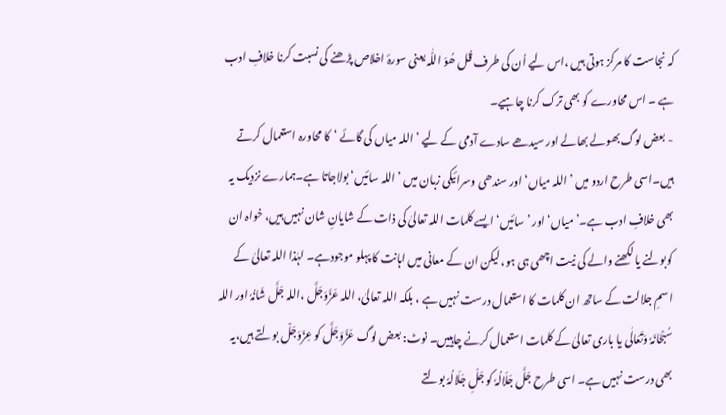کہ نجاست کا مرکز ہوتی ہیں ،اس لیے اُن کی طرف قُل ھُوَ اللّٰہ یعنی سورۂ اخلاص پڑھنے کی نسبت کرنا خلافِ ادب ہے ۔ اس محاورے کو بھی ترک کرنا چاہیے۔
- بعض لوگ بھولے بھالے اور سیدھے سادے آدمی کے لیے ’اللہ میاں کی گائے ‘کا محاورہ استعمال کرتے ہیں۔اسی طرح اردو میں ’اللہ میاں‘ اور سندھی وسرائیکی زبان میں ’اللہ سائیں‘ بولاجاتا ہے۔ہمارے نزدیک یہ بھی خلافِ ادب ہے۔’میاں‘ اور ’سائیں‘ ایسے کلمات اللہ تعالیٰ کی ذات کے شایانِ شان نہیں ہیں، خواہ ان کوبولنے یا لکھنے والے کی نیت اچھی ہی ہو، لیکن ان کے معانی میں اہانت کا پہلو موجودہے۔ لہٰذا اللہ تعالیٰ کے اسمِ جلالت کے ساتھ ان کلمات کا استعمال درست نہیں ہے ، بلکہ اللہ تعالیٰ، اللہ عَزَّوَجَلَّ ،اللہ جَلَّ شَانُہٗ اور اللہ سُبْحَانَہٗ وَتَعَالٰی یا باری تعالیٰ کے کلمات استعمال کرنے چاہییں۔ نوٹ: بعض لوگ عَزَّوَجَلَّ کو عِزّوَجَلْ بولتے ہیں،یہ بھی درست نہیں ہے۔ اسی طرح جَلَّ جَلَالُہٗ کو جَلِّ جَلَالُہٗ بولتے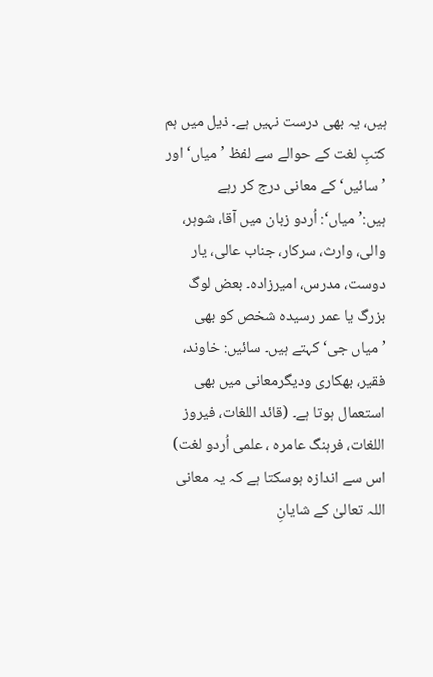ہیں، یہ بھی درست نہیں ہے۔ ذیل میں ہم کتبِ لغت کے حوالے سے لفظ ’میاں‘ اور ’سائیں‘ کے معانی درج کر رہے ہیں:’میاں‘: اُردو زبان میں آقا، شوہر، والی، وارث، سرکار، جناب عالی، یار دوست، مدرس، امیرزادہ۔ بعض لوگ بزرگ یا عمر رسیدہ شخص کو بھی ’میاں جی‘ کہتے ہیں۔ سائیں: خاوند، فقیر، بھکاری ودیگرمعانی میں بھی استعمال ہوتا ہے۔ (قائد اللغات، فیروز اللغات، فرہنگ عامرہ ، علمی اُردو لغت)
اس سے اندازہ ہوسکتا ہے کہ یہ معانی اللہ تعالیٰ کے شایانِ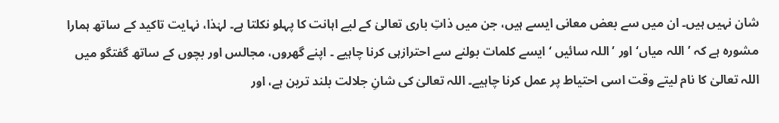شان نہیں ہیں۔ ان میں سے بعض معانی ایسے ہیں، جن میں ذاتِ باری تعالیٰ کے لیے اہانت کا پہلو نکلتا ہے۔ لہٰذا، نہایت تاکید کے ساتھ ہمارا مشورہ ہے کہ ’اللہ میاں‘ اور ’اللہ سائیں ‘ ایسے کلمات بولنے سے احترازہی کرنا چاہیے ۔ اپنے گھروں، مجالس اور بچوں کے ساتھ گفتگو میں اللہ تعالیٰ کا نام لیتے وقت اسی احتیاط پر عمل کرنا چاہیے۔ اللہ تعالیٰ کی شانِ جلالت بلند ترین ہے، اور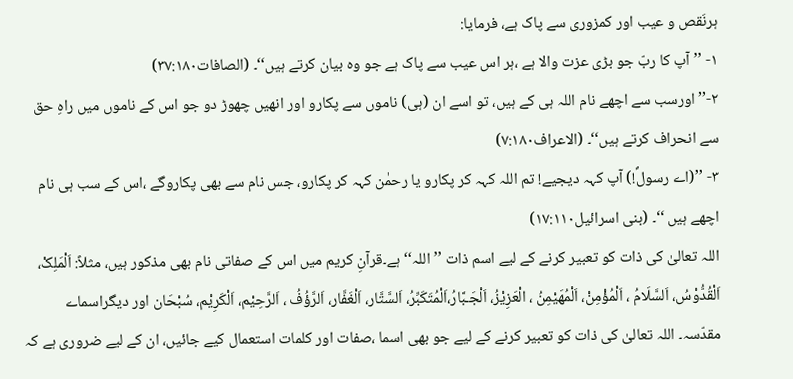ہرنَقص و عیب اور کمزوری سے پاک ہے، فرمایا:
۱- ’’آپ کا ربّ جو بڑی عزت والا ہے ،ہر اس عیب سے پاک ہے جو وہ بیان کرتے ہیں‘‘۔ (الصافات۳۷:۱۸۰)
۲-’’اورسب سے اچھے نام اللہ ہی کے ہیں، تو اسے ان (ہی) ناموں سے پکارو اور انھیں چھوڑ دو جو اس کے ناموں میں راہِ حق سے انحراف کرتے ہیں‘‘۔ (الاعراف۷:۱۸۰)
۳- ’’(اے رسولؐ!) آپ کہہ دیجیے! تم اللہ کہہ کر پکارو یا رحمٰن کہہ کر پکارو، جس نام سے بھی پکاروگے ،اس کے سب ہی نام اچھے ہیں ‘‘۔ (بنی اسرائیل۱۷:۱۱۰)
اللہ تعالیٰ کی ذات کو تعبیر کرنے کے لیے اسم ذات ’’اللہ‘‘ ہے۔قرآنِ کریم میں اس کے صفاتی نام بھی مذکور ہیں، مثلاً: اَلْمَلِکْ، اَلْقُدُّوْسُ، اَلسَّلَامُ ، اَلْمُؤْمِنْ، اَلْمُھَیْمِنُ ، الْعَزِیْزُ، اَلْجَـبَّارُ،اَلْمُتَکَبِّرُ، اَلسَّتَّار، اَلْغَفَّار، اَلرَّؤُفُ ، اَلرَّحِیْم، اَلْکَرِیْم، سُبْحَان اور دیگراسماے مقدّسہ۔ اللہ تعالیٰ کی ذات کو تعبیر کرنے کے لیے جو بھی اسما ،صفات اور کلمات استعمال کیے جائیں، ان کے لیے ضروری ہے کہ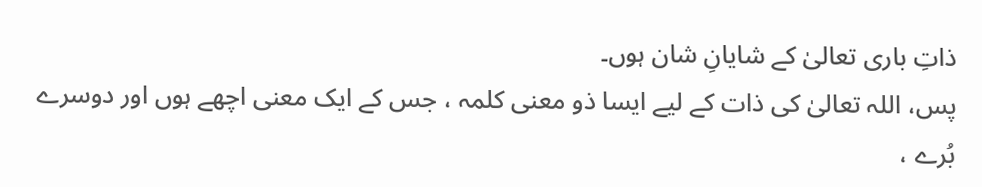ذاتِ باری تعالیٰ کے شایانِ شان ہوں۔
پس، اللہ تعالیٰ کی ذات کے لیے ایسا ذو معنی کلمہ ، جس کے ایک معنی اچھے ہوں اور دوسرے بُرے ،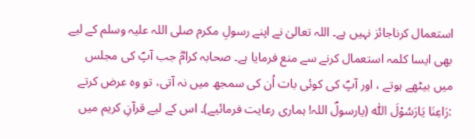استعمال کرناجائز نہیں ہے۔ اللہ تعالیٰ نے اپنے رسولِ مکرم صلی اللہ علیہ وسلم کے لیے بھی ایسا کلمہ استعمال کرنے سے منع فرمایا ہے۔ صحابہ کرامؓ جب آپؐ کی مجلس میں بیٹھے ہوتے ، اور آپؐ کی کوئی بات اُن کی سمجھ میں نہ آتی، تو وہ عرض کرتے :رَاعِنَا یَارَسُوْلَ اللّٰہ (یارسولؐ اللہ! ہماری رعایت فرمائیے)۔ اس کے لیے قرآنِ کریم میں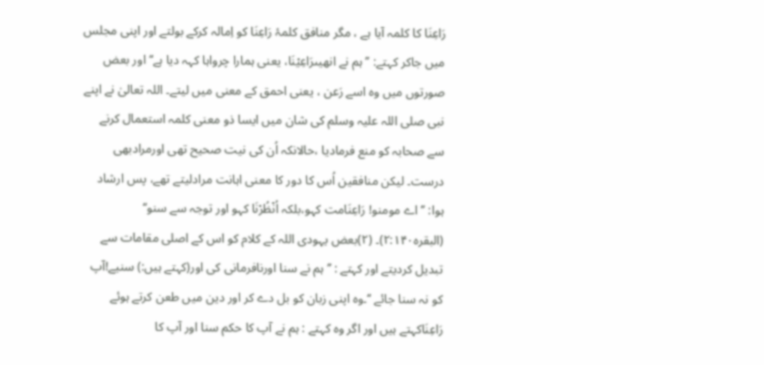رَاعِنَا کا کلمہ آیا ہے ، مگر منافق کلمۂ رَاعِنَا کو اِمالہ کرکے بولتے اور اپنی مجلس میں جاکر کہتے: ’’ہم نے انھیںرَاعِیْنَا، یعنی ہمارا چرواہا کہہ دیا ہے‘‘ اور بعض صورتوں میں وہ اسے رَعن ، یعنی احمق کے معنی میں لیتے۔ اللہ تعالیٰ نے اپنے نبی صلی اللہ علیہ وسلم کی شان میں ایسا ذو معنی کلمہ استعمال کرنے سے صحابہ کو منع فرمادیا ،حالانکہ اُن کی نیت صحیح تھی اورمرادبھی درست۔ لیکن منافقین اُس کا دور کا معنی اہانت مرادلیتے تھے، پس ارشاد ہوا: ’’اے مومنو! رَاعِنَامت کہو،بلکہ اُنْظُرْنَا کہو اور توجہ سے سنو‘‘ (البقرہ۲:۱۴۰)۔ (۲)بعض یہودی اللہ کے کلام کو اس کے اصلی مقامات سے تبدیل کردیتے اور کہتے : ’’ہم نے سنا اورنافرمانی کی اور(کہتے ہیں:) سنیے!آپ کو نہ سنا جائے ‘‘۔وہ اپنی زبان کو بل دے کر اور دین میں طعن کرتے ہوئے رَاعِنَاکہتے ہیں اور اگر وہ کہتے : ہم نے آپ کا حکم سنا اور آپ کا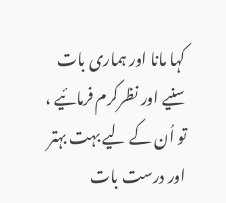کہا مانا اور ہماری بات سنیے اور نظرکرم فرمائیے ، تو اُن کے لیے بہت بہتر اور درست بات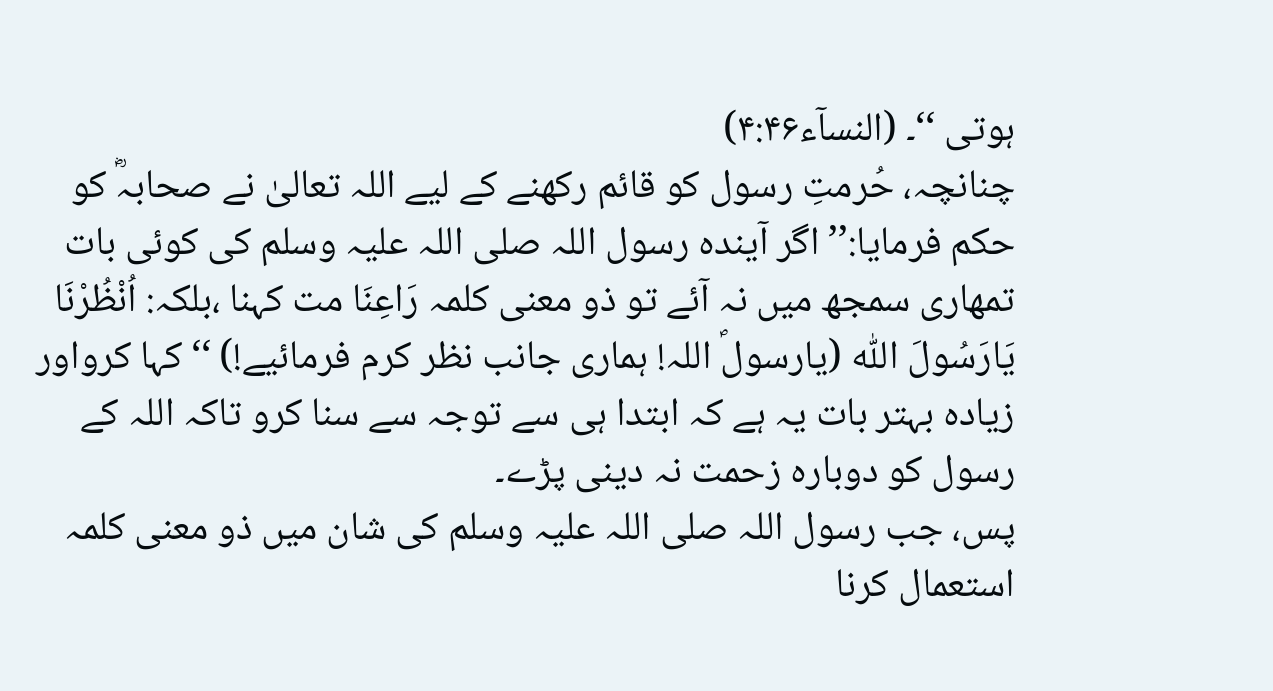ہوتی ‘‘۔ (النسآء۴:۴۶)
چنانچہ، حُرمتِ رسول کو قائم رکھنے کے لیے اللہ تعالیٰ نے صحابہؓ کو حکم فرمایا:’’ اگر آیندہ رسول اللہ صلی اللہ علیہ وسلم کی کوئی بات تمھاری سمجھ میں نہ آئے تو ذو معنی کلمہ رَاعِنَا مت کہنا ،بلکہ: اُنْظُرْنَا یَارَسُولَ اللّٰہ (یارسولؐ اللہ! ہماری جانب نظر کرم فرمائیے!) ‘‘کہا کرواور زیادہ بہتر بات یہ ہے کہ ابتدا ہی سے توجہ سے سنا کرو تاکہ اللہ کے رسول کو دوبارہ زحمت نہ دینی پڑے۔
پس، جب رسول اللہ صلی اللہ علیہ وسلم کی شان میں ذو معنی کلمہ استعمال کرنا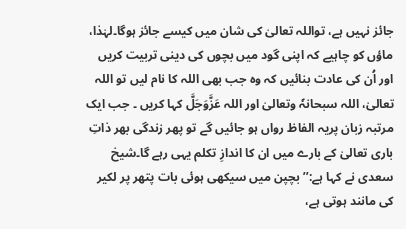جائز نہیں ہے، تواللہ تعالیٰ کی شان میں کیسے جائز ہوگا۔لہٰذا، ماؤں کو چاہیے کہ اپنی گود میں بچوں کی دینی تربیت کریں اور اُن کی عادت بنائیں کہ وہ جب بھی اللہ کا نام لیں تو اللہ تعالیٰ، اللہ سبحانہٗ وتعالیٰ اور اللہ عَزَّوَجَلَّ کہا کریں ۔ جب ایک مرتبہ زبان پریہ الفاظ رواں ہو جائیں گے تو پھر زندگی بھر ذاتِ باری تعالیٰ کے بارے میں ان کا اندازِ تکلم یہی رہے گا۔شیخ سعدی نے کہا ہے:’’بچپن میں سیکھی ہوئی بات پتھر پر لکیر کی مانند ہوتی ہے،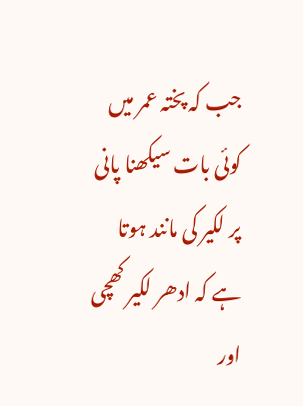جب کہ پختہ عمر میں کوئی بات سیکھنا پانی پر لکیر کی مانند ہوتا ہے کہ ادھر لکیر کھچی اور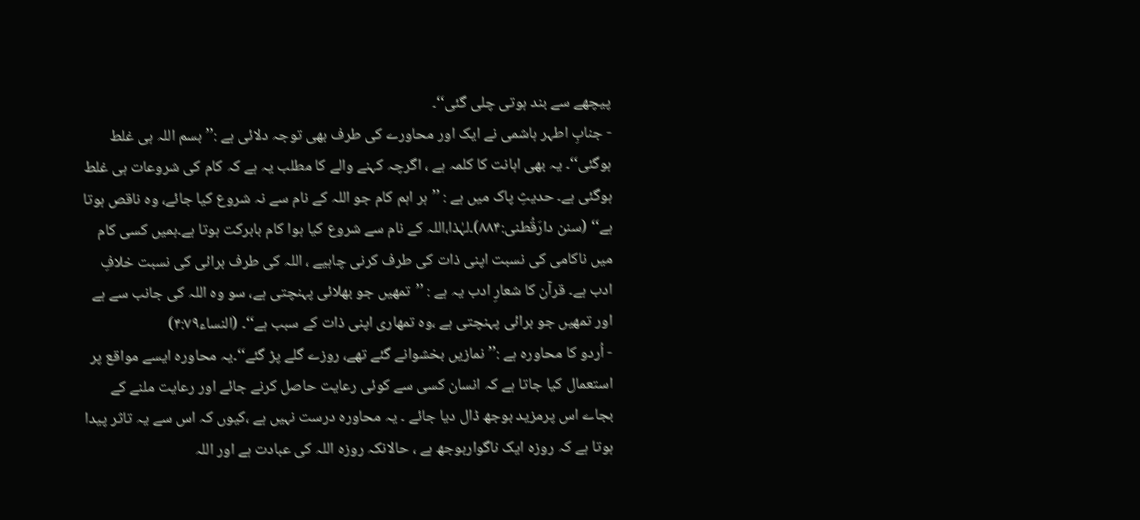پیچھے سے بند ہوتی چلی گئی‘‘۔
- جنابِ اطہر ہاشمی نے ایک اور محاورے کی طرف بھی توجہ دلائی ہے :’’بسم اللہ ہی غلط ہوگئی‘‘۔ یہ بھی اہانت کا کلمہ ہے ، اگرچہ کہنے والے کا مطلب یہ ہے کہ کام کی شروعات ہی غلط ہوگئی ہے۔ حدیثِ پاک میں ہے : ’’ہر اہم کام جو اللہ کے نام سے نہ شروع کیا جائے، وہ ناقص ہوتا ہے‘‘ (سنن دارَقُطنی:۸۸۴)۔لہٰذا،اللہ کے نام سے شروع کیا ہوا کام بابرکت ہوتا ہے۔ہمیں کسی کام میں ناکامی کی نسبت اپنی ذات کی طرف کرنی چاہیے ، اللہ کی طرف برائی کی نسبت خلافِ ادب ہے۔ قرآن کا شعارِ ادب یہ ہے : ’’تمھیں جو بھلائی پہنچتی ہے، سو وہ اللہ کی جانب سے ہے اور تمھیں جو برائی پہنچتی ہے ،وہ تمھاری اپنی ذات کے سبب ہے‘‘۔ (النساء۴:۷۹)
- اُردو کا محاورہ ہے :’’نمازیں بخشوانے گئے تھے، روزے گلے پڑ گئے‘‘۔یہ محاورہ ایسے مواقع پر استعمال کیا جاتا ہے کہ انسان کسی سے کوئی رعایت حاصل کرنے جائے اور رعایت ملنے کے بجاے اس پرمزید بوجھ ڈال دیا جائے ۔ یہ محاورہ درست نہیں ہے ،کیوں کہ اس سے یہ تاثر پیدا ہوتا ہے کہ روزہ ایک ناگواربوجھ ہے ، حالانکہ روزہ اللہ کی عبادت ہے اور اللہ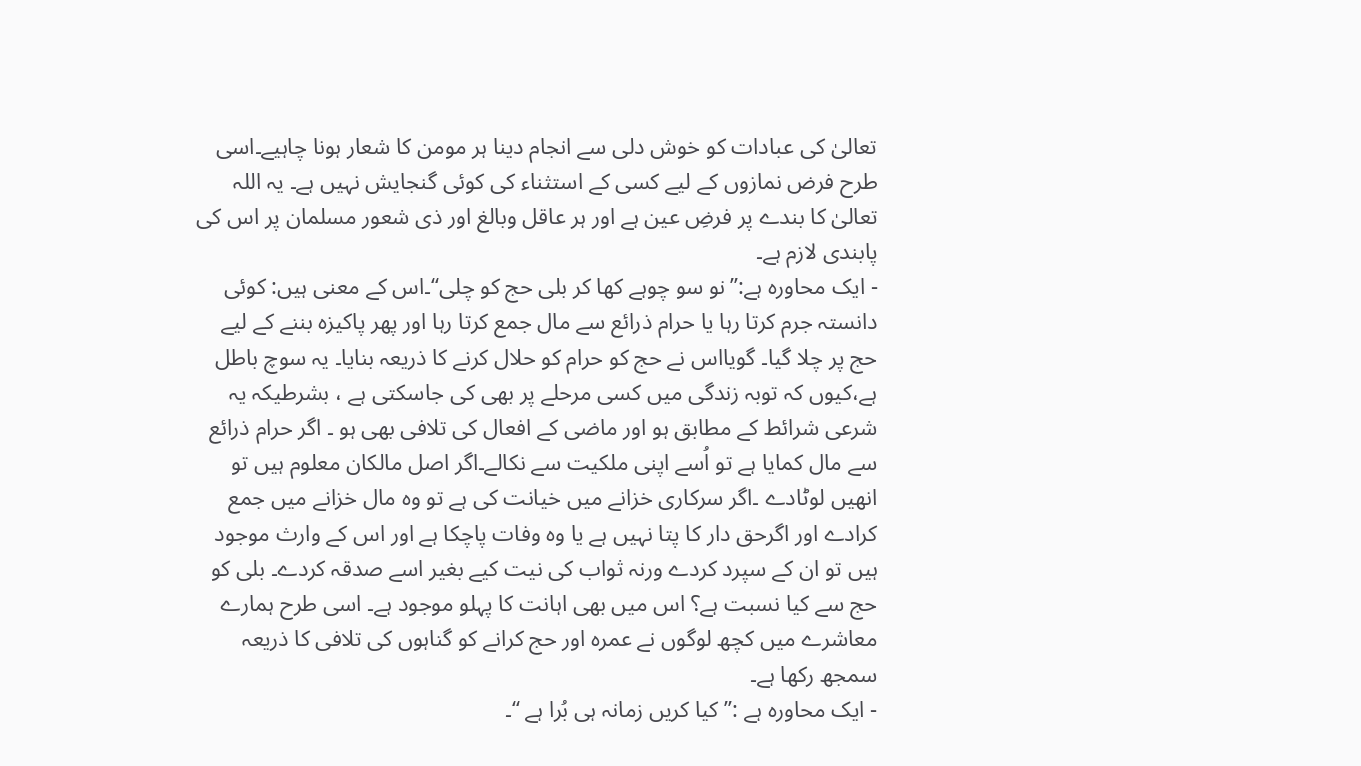تعالیٰ کی عبادات کو خوش دلی سے انجام دینا ہر مومن کا شعار ہونا چاہیے۔اسی طرح فرض نمازوں کے لیے کسی کے استثناء کی کوئی گنجایش نہیں ہے۔ یہ اللہ تعالیٰ کا بندے پر فرضِ عین ہے اور ہر عاقل وبالغ اور ذی شعور مسلمان پر اس کی پابندی لازم ہے۔
- ایک محاورہ ہے:’’نو سو چوہے کھا کر بلی حج کو چلی‘‘۔اس کے معنی ہیں: کوئی دانستہ جرم کرتا رہا یا حرام ذرائع سے مال جمع کرتا رہا اور پھر پاکیزہ بننے کے لیے حج پر چلا گیا۔ گویااس نے حج کو حرام کو حلال کرنے کا ذریعہ بنایا۔ یہ سوچ باطل ہے،کیوں کہ توبہ زندگی میں کسی مرحلے پر بھی کی جاسکتی ہے ، بشرطیکہ یہ شرعی شرائط کے مطابق ہو اور ماضی کے افعال کی تلافی بھی ہو ۔ اگر حرام ذرائع سے مال کمایا ہے تو اُسے اپنی ملکیت سے نکالے۔اگر اصل مالکان معلوم ہیں تو انھیں لوٹادے ۔اگر سرکاری خزانے میں خیانت کی ہے تو وہ مال خزانے میں جمع کرادے اور اگرحق دار کا پتا نہیں ہے یا وہ وفات پاچکا ہے اور اس کے وارث موجود ہیں تو ان کے سپرد کردے ورنہ ثواب کی نیت کیے بغیر اسے صدقہ کردے۔ بلی کو حج سے کیا نسبت ہے؟ اس میں بھی اہانت کا پہلو موجود ہے۔ اسی طرح ہمارے معاشرے میں کچھ لوگوں نے عمرہ اور حج کرانے کو گناہوں کی تلافی کا ذریعہ سمجھ رکھا ہے۔
- ایک محاورہ ہے :’’کیا کریں زمانہ ہی بُرا ہے ‘‘۔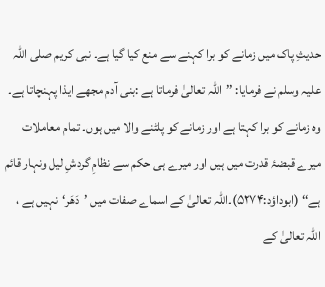حدیثِ پاک میں زمانے کو برا کہنے سے منع کیا گیا ہے۔ نبی کریم صلی اللہ علیہ وسلم نے فرمایا: ’’اللہ تعالیٰ فرماتا ہے :بنی آدم مجھے ایذا پہنچاتا ہے۔ وہ زمانے کو برا کہتا ہے اور زمانے کو پلٹنے والا میں ہوں۔ تمام معاملات میرے قبضۂ قدرت میں ہیں اور میرے ہی حکم سے نظامِ گردشِ لیل ونہار قائم ہے‘‘ (ابوداؤد:۵۲۷۴)۔اللہ تعالیٰ کے اسماے صفات میں ’دَھَر‘نہیں ہے ، اللہ تعالیٰ کے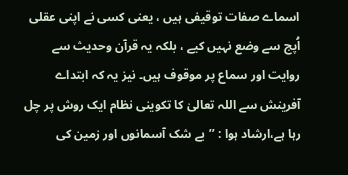اسماے صفات توقیفی ہیں ، یعنی کسی نے اپنی عقلی اُپج سے وضع نہیں کیے ، بلکہ یہ قرآن وحدیث سے روایت اور سماع پر موقوف ہیں۔ نیز یہ کہ ابتداے آفرینش سے اللہ تعالیٰ کا تکوینی نظام ایک روش پر چل رہا ہے،ارشاد ہوا : ’’بے شک آسمانوں اور زمین کی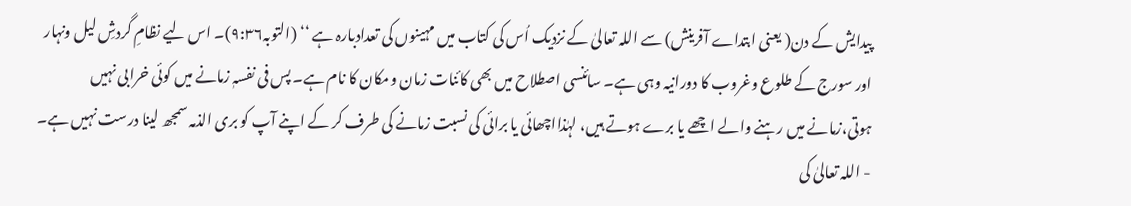پیدایش کے دن( یعنی ابتداے آفرینش) سے اللہ تعالیٰ کے نزدیک اُس کی کتاب میں مہینوں کی تعدادبارہ ہے ‘‘ (التوبہ۹:۳۶)۔ اس لیے نظامِ گردشِ لیل ونہار اور سورج کے طلوع وغروب کا دورانیہ وہی ہے۔ سائنسی اصطلاح میں بھی کائنات زمان ومکان کا نام ہے۔ پس فی نفسہٖ زمانے میں کوئی خرابی نہیں ہوتی،زمانے میں رہنے والے اچھے یا برے ہوتے ہیں، لہٰذااچھائی یا برائی کی نسبت زمانے کی طرف کر کے اپنے آپ کو بری الذمہ سمجھ لینا درست نہیں ہے۔
- اللہ تعالیٰ کی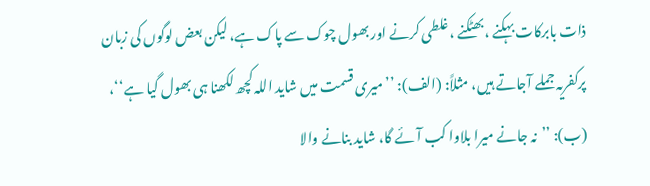ذات بابرکات بہکنے ،بھٹکنے ،غلطی کرنے اور بھول چوک سے پاک ہے، لیکن بعض لوگوں کی زبان پرکفریہ جملے آجاتے ہیں، مثلاً: (الف): ’’میری قسمت میں شاید اللہ کچھ لکھنا ہی بھول گیا ہے‘‘، (ب): ’’نہ جانے میرا بلاوا کب آئے گا، شاید بنانے والا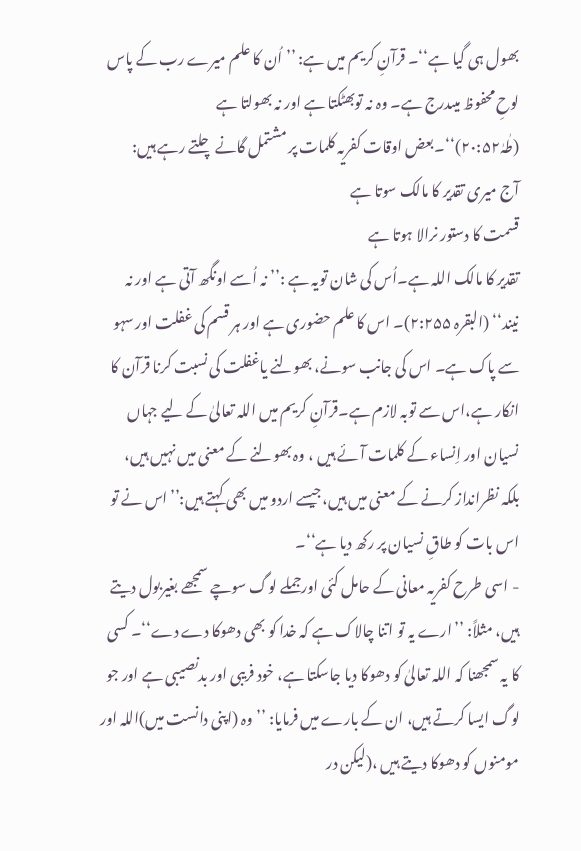بھول ہی گیا ہے‘‘۔ قرآنِ کریم میں ہے: ’’اُن کا علم میرے رب کے پاس لوحِ محفوظ میںدرج ہے۔ وہ نہ توبھٹکتا ہے اور نہ بھولتا ہے (طٰہٰ۲۰:۵۲)‘‘۔بعض اوقات کفریہ کلمات پر مشتمل گانے چلتے رہے ہیں:
آج میری تقدیر کا مالک سوتا ہے
قسمت کا دستور نرالا ہوتا ہے
تقدیر کا مالک اللہ ہے۔اُس کی شان تویہ ہے :’’ نہ اُسے اونگھ آتی ہے اور نہ نیند‘‘ (البقرہ ۲:۲۵۵)۔ اس کا علم حضوری ہے اور ہر قسم کی غفلت اور سہو سے پاک ہے۔ اس کی جانب سونے، بھولنے یاغفلت کی نسبت کرنا قرآن کا انکار ہے،اس سے توبہ لازم ہے۔قرآنِ کریم میں اللہ تعالیٰ کے لیے جہاں نسیان اور اِنساء کے کلمات آئے ہیں ، وہ بھولنے کے معنی میں نہیں ہیں، بلکہ نظرانداز کرنے کے معنی میں ہیں،جیسے اردو میں بھی کہتے ہیں:’’اس نے تو اس بات کو طاقِ نسیان پر رکھ دیا ہے‘‘۔
- اسی طرح کفریہ معانی کے حامل کئی اورجملے لوگ سوچے سمجھے بغیربول دیتے ہیں، مثلاً: ’’ارے یہ تو اتنا چالاک ہے کہ خدا کو بھی دھوکا دے دے‘‘۔ کسی کا یہ سمجھنا کہ اللہ تعالیٰ کو دھوکا دیا جاسکتا ہے، خود فریبی اور بدنصیبی ہے اور جو لوگ ایسا کرتے ہیں، ان کے بارے میں فرمایا: ’’وہ (اپنی دانست میں)اللہ اور مومنوں کو دھوکا دیتے ہیں ،(لیکن در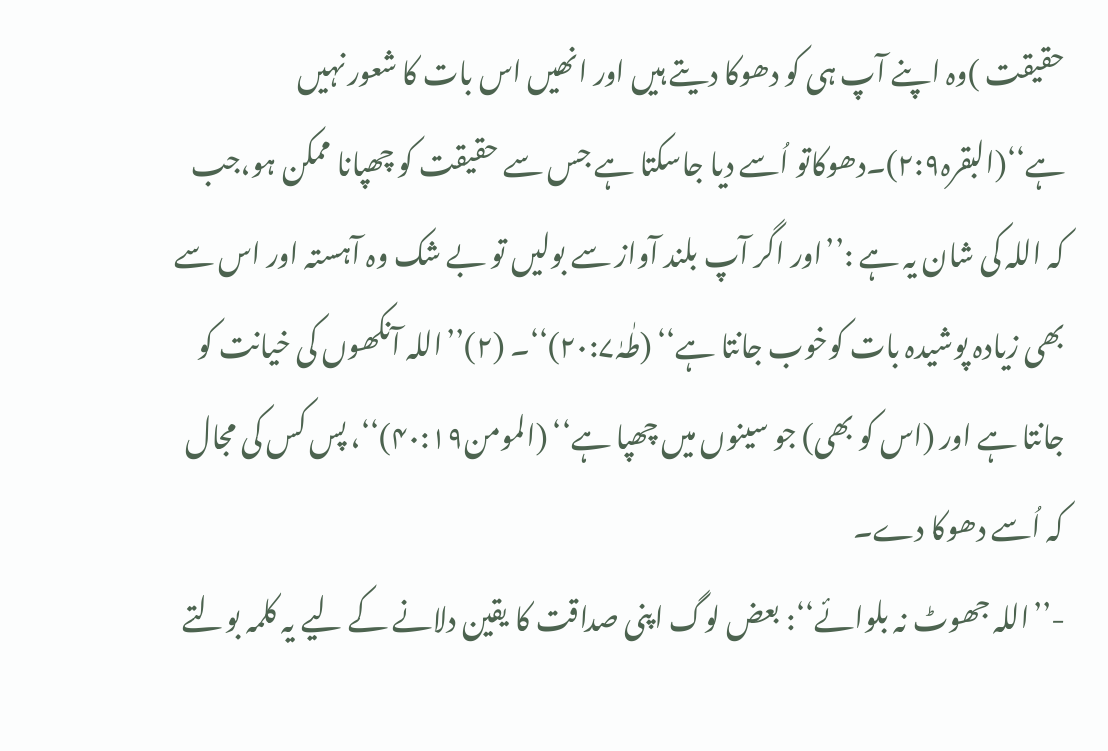حقیقت )وہ اپنے آپ ہی کو دھوکا دیتے ہیں اور انھیں اس بات کا شعور نہیں ہے‘‘(البقرہ۲:۹)۔دھوکاتو اُسے دیا جاسکتا ہے جس سے حقیقت کو چھپانا ممکن ہو،جب کہ اللہ کی شان یہ ہے :’’اور اگر آپ بلند آواز سے بولیں تو بے شک وہ آہستہ اور اس سے بھی زیادہ پوشیدہ بات کوخوب جانتا ہے‘‘ (طٰہٰ۲۰:۷)‘‘۔ (۲)’’اللہ آنکھوں کی خیانت کو جانتا ہے اور (اس کو بھی) جو سینوں میں چھپا ہے‘‘ (المومن۴۰:۱۹)‘‘، پس کس کی مجال کہ اُسے دھوکا دے۔
-’’اللہ جھوٹ نہ بلوائے‘‘: بعض لوگ اپنی صداقت کا یقین دلانے کے لیے یہ کلمہ بولتے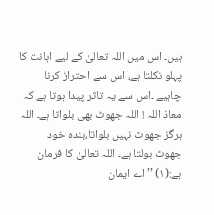ہیں۔ اس میں اللہ تعالیٰ کے لیے اہانت کا پہلو نکلتا ہے، اس سے احتراز کرنا چاہیے ۔اس سے یہ تاثر پیدا ہوتا ہے کہ معاذ اللہ ! اللہ جھوٹ بھی بلواتا ہے۔ اللہ ہرگز جھوٹ نہیں بلواتا،بندہ خود جھوٹ بولتا ہے۔ اللہ تعالیٰ کا فرمان ہے:(۱) ’’اے ایمان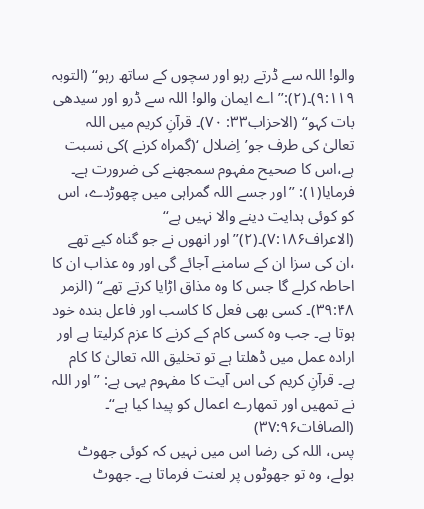والو! اللہ سے ڈرتے رہو اور سچوں کے ساتھ رہو‘‘ (التوبہ ۹:۱۱۹)۔(۲):’’اے ایمان والو! اللہ سے ڈرو اور سیدھی بات کہو‘‘ (الاحزاب۳۳: ۷۰)۔ قرآنِ کریم میں اللہ تعالیٰ کی طرف جو’اِضلال ‘(گمراہ کرنے )کی نسبت ہے،اس کا صحیح مفہوم سمجھنے کی ضرورت ہے۔ فرمایا(۱): ’’اور جسے اللہ گمراہی میں چھوڑدے، اس کو کوئی ہدایت دینے والا نہیں ہے‘‘ (الاعراف۷:۱۸۶)۔(۲)’’اور انھوں نے جو گناہ کیے تھے ،ان کی سزا ان کے سامنے آجائے گی اور وہ عذاب ان کا احاطہ کرلے گا جس کا وہ مذاق اڑایا کرتے تھے‘‘ (الزمر ۳۹:۴۸)۔ کسی بھی فعل کا کاسب اور فاعل بندہ خود ہوتا ہے۔ جب وہ کسی کام کے کرنے کا عزم کرلیتا ہے اور ارادہ عمل میں ڈھلتا ہے تو تخلیق اللہ تعالیٰ کا کام ہے۔ قرآنِ کریم کی اس آیت کا مفہوم یہی ہے: ’’اور اللہ نے تمھیں اور تمھارے اعمال کو پیدا کیا ہے‘‘۔ (الصافات۳۷:۹۶)
پس، اللہ کی رضا اس میں نہیں کہ کوئی جھوٹ بولے، وہ تو جھوٹوں پر لعنت فرماتا ہے۔ جھوٹ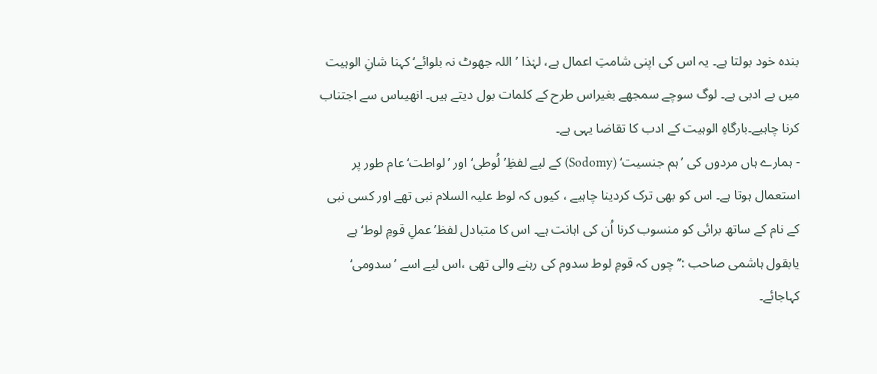بندہ خود بولتا ہے۔ یہ اس کی اپنی شامتِ اعمال ہے، لہٰذا ’اللہ جھوٹ نہ بلوائے‘ کہنا شانِ الوہیت میں بے ادبی ہے۔ لوگ سوچے سمجھے بغیراس طرح کے کلمات بول دیتے ہیں۔ انھیںاس سے اجتناب کرنا چاہیے۔بارگاہِ الوہیت کے ادب کا تقاضا یہی ہے۔
- ہمارے ہاں مردوں کی ’ہم جنسیت‘ (Sodomy) کے لیے لفظِ’لُوطی‘ اور ’لواطت‘ عام طور پر استعمال ہوتا ہے۔ اس کو بھی ترک کردینا چاہیے ، کیوں کہ لوط علیہ السلام نبی تھے اور کسی نبی کے نام کے ساتھ برائی کو منسوب کرنا اُن کی اہانت ہے۔ اس کا متبادل لفظ’عملِ قومِ لوط‘ ہے یابقول ہاشمی صاحب :’’چوں کہ قومِ لوط سدوم کی رہنے والی تھی ،اس لیے اسے ’سدومی‘ کہاجائے۔